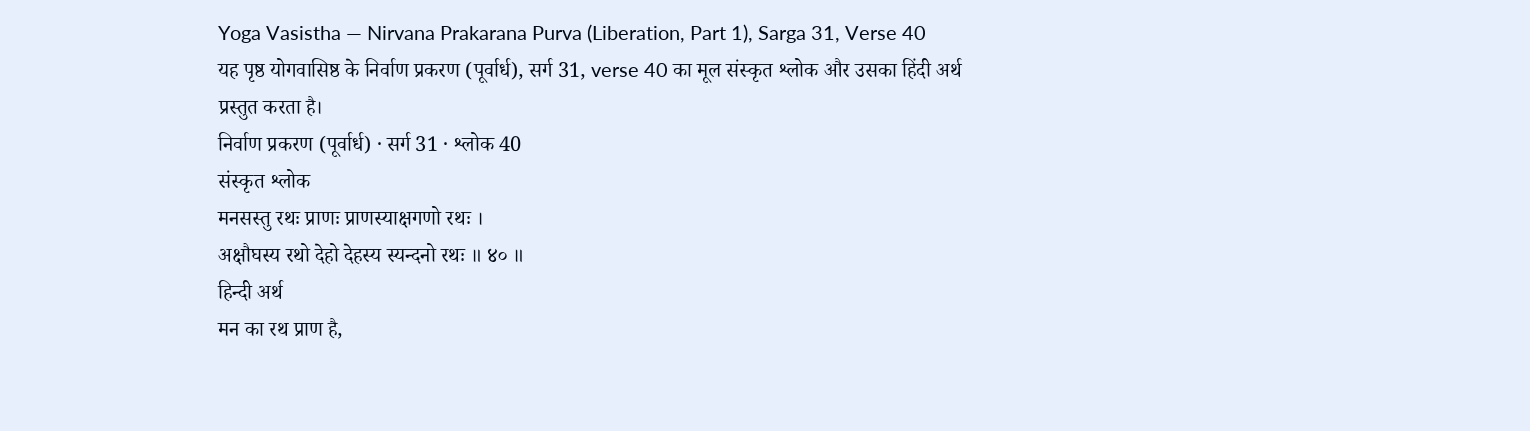Yoga Vasistha — Nirvana Prakarana Purva (Liberation, Part 1), Sarga 31, Verse 40
यह पृष्ठ योगवासिष्ठ के निर्वाण प्रकरण (पूर्वार्ध), सर्ग 31, verse 40 का मूल संस्कृत श्लोक और उसका हिंदी अर्थ प्रस्तुत करता है।
निर्वाण प्रकरण (पूर्वार्ध) · सर्ग 31 · श्लोक 40
संस्कृत श्लोक
मनसस्तु रथः प्राणः प्राणस्याक्षगणो रथः ।
अक्षौघस्य रथो देहो देहस्य स्यन्दनो रथः ॥ ४० ॥
हिन्दी अर्थ
मन का रथ प्राण है,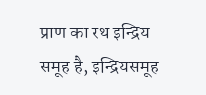प्राण का रथ इन्द्रिय समूह है, इन्द्रियसमूह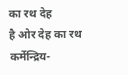का रथ देह
है ओर देह का रथ कर्मेन्द्रिय-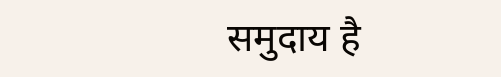समुदाय है